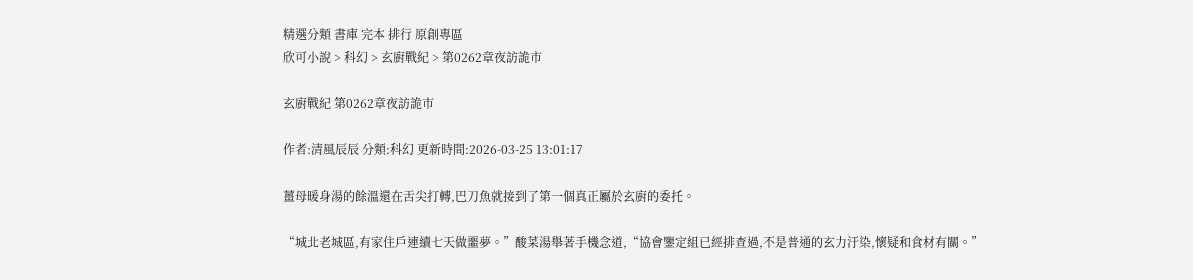精選分類 書庫 完本 排行 原創專區
欣可小說 > 科幻 > 玄廚戰紀 > 第0262章夜訪詭市

玄廚戰紀 第0262章夜訪詭市

作者:清風辰辰 分類:科幻 更新時間:2026-03-25 13:01:17

薑母暖身湯的餘溫還在舌尖打轉,巴刀魚就接到了第一個真正屬於玄廚的委托。

“城北老城區,有家住戶連續七天做噩夢。”酸菜湯舉著手機念道,“協會鑒定組已經排查過,不是普通的玄力汙染,懷疑和食材有關。”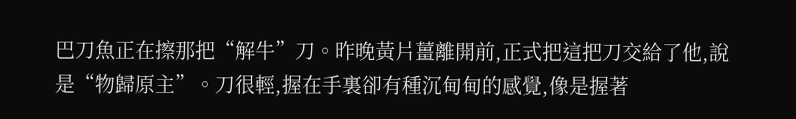巴刀魚正在擦那把“解牛”刀。昨晚黃片薑離開前,正式把這把刀交給了他,說是“物歸原主”。刀很輕,握在手裏卻有種沉甸甸的感覺,像是握著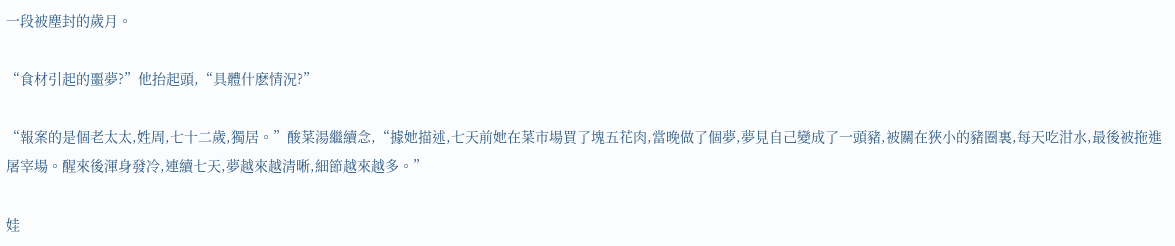一段被塵封的歲月。

“食材引起的噩夢?”他抬起頭,“具體什麽情況?”

“報案的是個老太太,姓周,七十二歲,獨居。”酸菜湯繼續念,“據她描述,七天前她在菜市場買了塊五花肉,當晚做了個夢,夢見自己變成了一頭豬,被關在狹小的豬圈裏,每天吃泔水,最後被拖進屠宰場。醒來後渾身發冷,連續七天,夢越來越清晰,細節越來越多。”

娃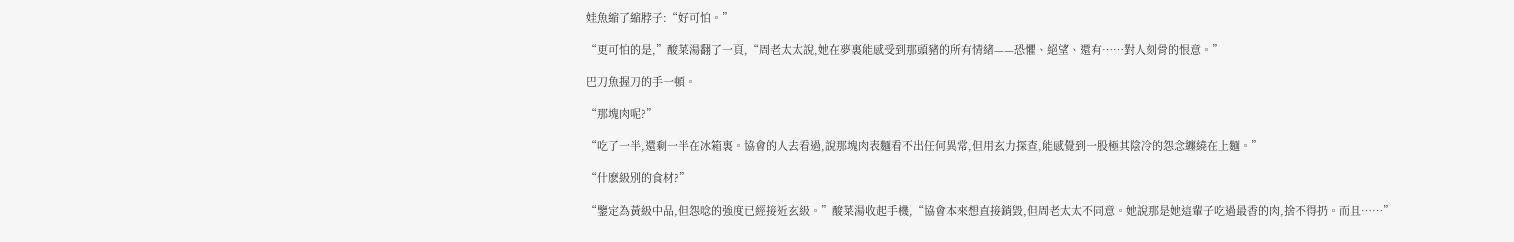娃魚縮了縮脖子:“好可怕。”

“更可怕的是,”酸菜湯翻了一頁,“周老太太說,她在夢裏能感受到那頭豬的所有情緒——恐懼、絕望、還有……對人刻骨的恨意。”

巴刀魚握刀的手一頓。

“那塊肉呢?”

“吃了一半,還剩一半在冰箱裏。協會的人去看過,說那塊肉表麵看不出任何異常,但用玄力探查,能感覺到一股極其陰冷的怨念纏繞在上麵。”

“什麽級別的食材?”

“鑒定為黃級中品,但怨唸的強度已經接近玄級。”酸菜湯收起手機,“協會本來想直接銷毀,但周老太太不同意。她說那是她這輩子吃過最香的肉,捨不得扔。而且……”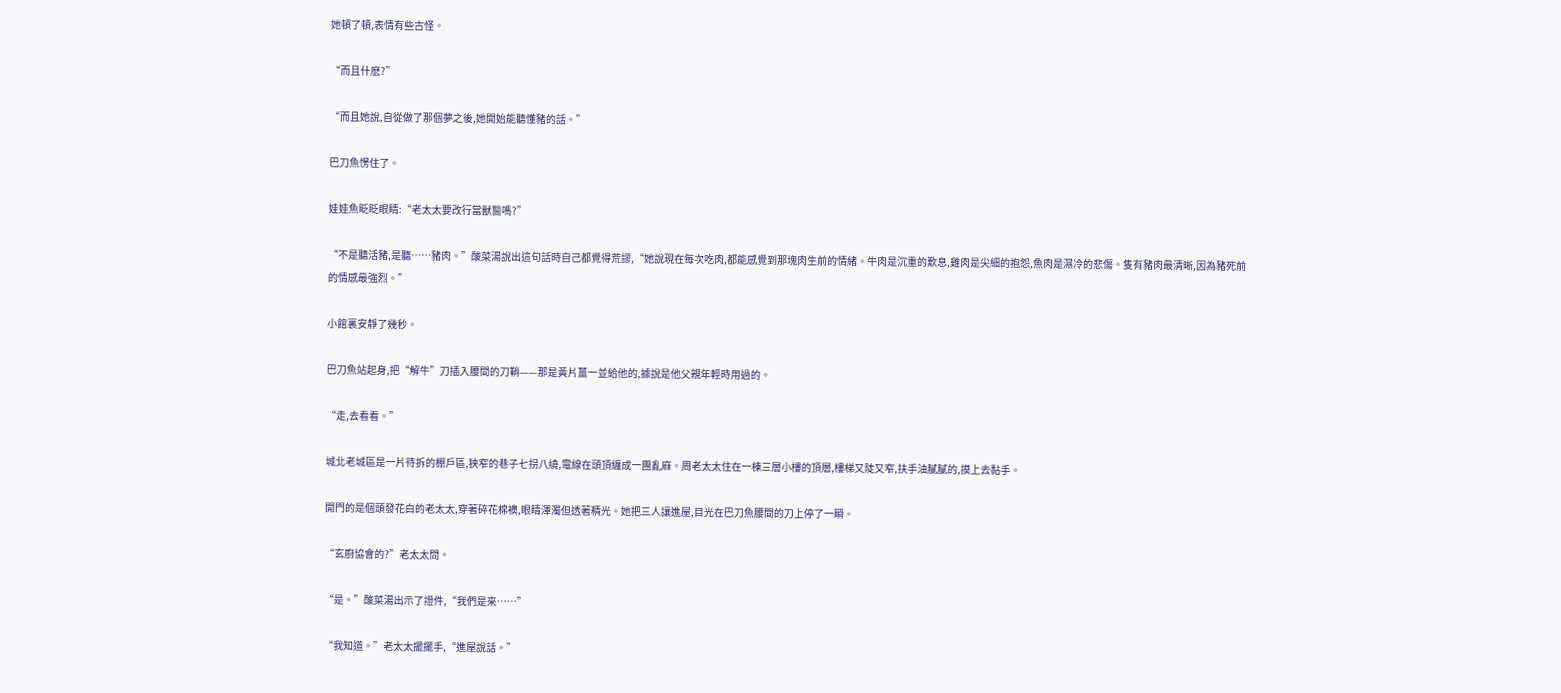她頓了頓,表情有些古怪。

“而且什麽?”

“而且她說,自從做了那個夢之後,她開始能聽懂豬的話。”

巴刀魚愣住了。

娃娃魚眨眨眼睛:“老太太要改行當獸醫嗎?”

“不是聽活豬,是聽……豬肉。”酸菜湯說出這句話時自己都覺得荒謬,“她說現在每次吃肉,都能感覺到那塊肉生前的情緒。牛肉是沉重的歎息,雞肉是尖細的抱怨,魚肉是濕冷的悲傷。隻有豬肉最清晰,因為豬死前的情感最強烈。”

小館裏安靜了幾秒。

巴刀魚站起身,把“解牛”刀插入腰間的刀鞘——那是黃片薑一並給他的,據說是他父親年輕時用過的。

“走,去看看。”

城北老城區是一片待拆的棚戶區,狹窄的巷子七拐八繞,電線在頭頂纏成一團亂麻。周老太太住在一棟三層小樓的頂層,樓梯又陡又窄,扶手油膩膩的,摸上去黏手。

開門的是個頭發花白的老太太,穿著碎花棉襖,眼睛渾濁但透著精光。她把三人讓進屋,目光在巴刀魚腰間的刀上停了一瞬。

“玄廚協會的?”老太太問。

“是。”酸菜湯出示了證件,“我們是來……”

“我知道。”老太太擺擺手,“進屋說話。”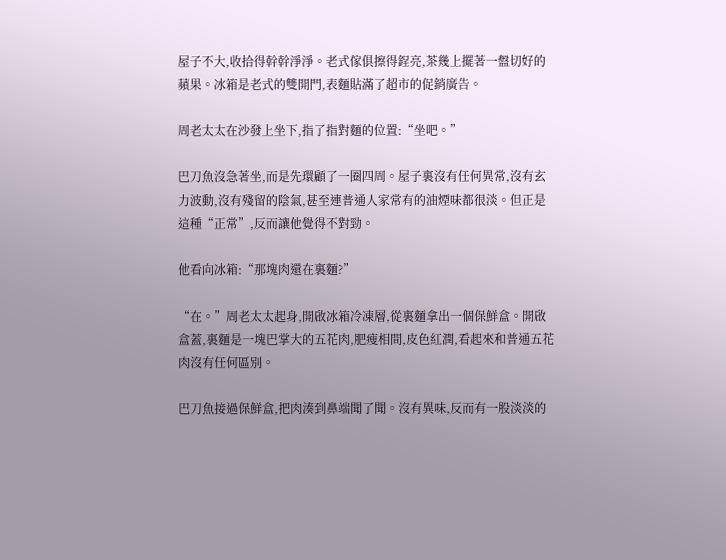屋子不大,收拾得幹幹淨淨。老式傢俱擦得鋥亮,茶幾上擺著一盤切好的蘋果。冰箱是老式的雙開門,表麵貼滿了超市的促銷廣告。

周老太太在沙發上坐下,指了指對麵的位置:“坐吧。”

巴刀魚沒急著坐,而是先環顧了一圈四周。屋子裏沒有任何異常,沒有玄力波動,沒有殘留的陰氣,甚至連普通人家常有的油煙味都很淡。但正是這種“正常”,反而讓他覺得不對勁。

他看向冰箱:“那塊肉還在裏麵?”

“在。”周老太太起身,開啟冰箱冷凍層,從裏麵拿出一個保鮮盒。開啟盒蓋,裏麵是一塊巴掌大的五花肉,肥瘦相間,皮色紅潤,看起來和普通五花肉沒有任何區別。

巴刀魚接過保鮮盒,把肉湊到鼻端聞了聞。沒有異味,反而有一股淡淡的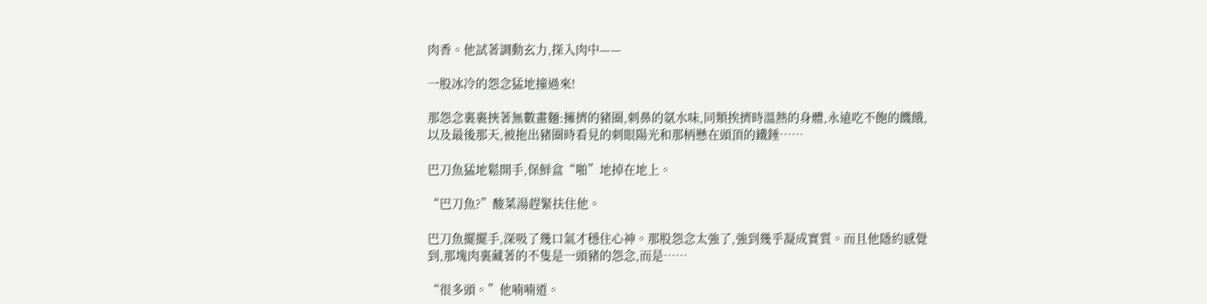肉香。他試著調動玄力,探入肉中——

一股冰冷的怨念猛地撞過來!

那怨念裏裹挾著無數畫麵:擁擠的豬圈,刺鼻的氨水味,同類挨擠時溫熱的身體,永遠吃不飽的饑餓,以及最後那天,被拖出豬圈時看見的刺眼陽光和那柄懸在頭頂的鐵錘……

巴刀魚猛地鬆開手,保鮮盒“啪”地掉在地上。

“巴刀魚?”酸菜湯趕緊扶住他。

巴刀魚擺擺手,深吸了幾口氣才穩住心神。那股怨念太強了,強到幾乎凝成實質。而且他隱約感覺到,那塊肉裏藏著的不隻是一頭豬的怨念,而是……

“很多頭。”他喃喃道。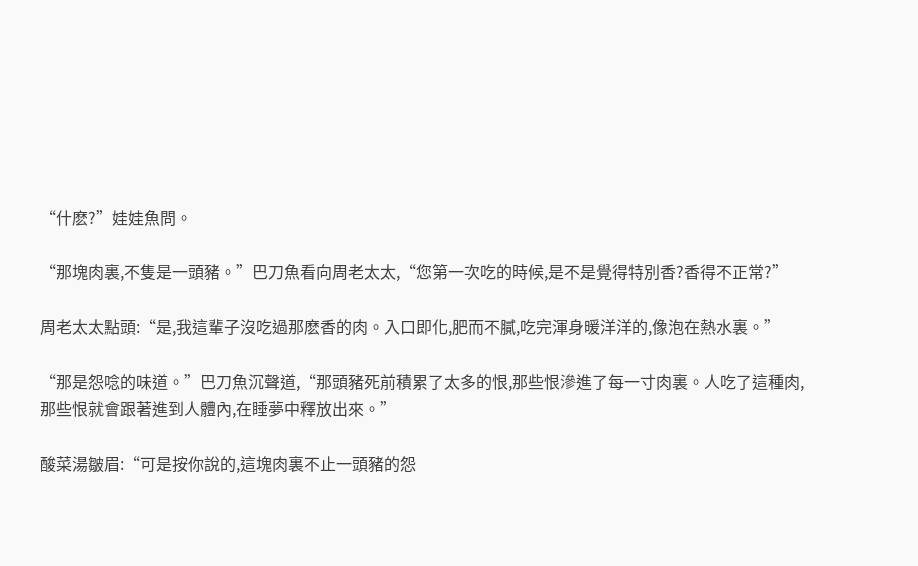“什麽?”娃娃魚問。

“那塊肉裏,不隻是一頭豬。”巴刀魚看向周老太太,“您第一次吃的時候,是不是覺得特別香?香得不正常?”

周老太太點頭:“是,我這輩子沒吃過那麽香的肉。入口即化,肥而不膩,吃完渾身暖洋洋的,像泡在熱水裏。”

“那是怨唸的味道。”巴刀魚沉聲道,“那頭豬死前積累了太多的恨,那些恨滲進了每一寸肉裏。人吃了這種肉,那些恨就會跟著進到人體內,在睡夢中釋放出來。”

酸菜湯皺眉:“可是按你說的,這塊肉裏不止一頭豬的怨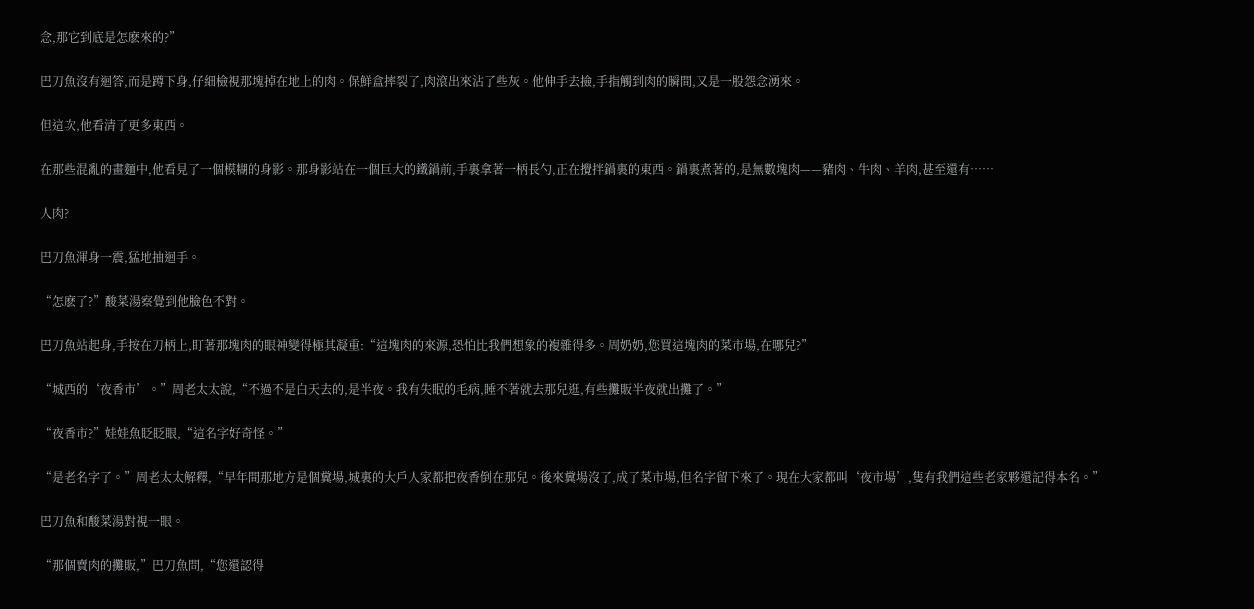念,那它到底是怎麽來的?”

巴刀魚沒有迴答,而是蹲下身,仔細檢視那塊掉在地上的肉。保鮮盒摔裂了,肉滾出來沾了些灰。他伸手去撿,手指觸到肉的瞬間,又是一股怨念湧來。

但這次,他看清了更多東西。

在那些混亂的畫麵中,他看見了一個模糊的身影。那身影站在一個巨大的鐵鍋前,手裏拿著一柄長勺,正在攪拌鍋裏的東西。鍋裏煮著的,是無數塊肉——豬肉、牛肉、羊肉,甚至還有……

人肉?

巴刀魚渾身一震,猛地抽迴手。

“怎麽了?”酸菜湯察覺到他臉色不對。

巴刀魚站起身,手按在刀柄上,盯著那塊肉的眼神變得極其凝重:“這塊肉的來源,恐怕比我們想象的複雜得多。周奶奶,您買這塊肉的菜市場,在哪兒?”

“城西的‘夜香市’。”周老太太說,“不過不是白天去的,是半夜。我有失眠的毛病,睡不著就去那兒逛,有些攤販半夜就出攤了。”

“夜香市?”娃娃魚眨眨眼,“這名字好奇怪。”

“是老名字了。”周老太太解釋,“早年間那地方是個糞場,城裏的大戶人家都把夜香倒在那兒。後來糞場沒了,成了菜市場,但名字留下來了。現在大家都叫‘夜市場’,隻有我們這些老家夥還記得本名。”

巴刀魚和酸菜湯對視一眼。

“那個賣肉的攤販,”巴刀魚問,“您還認得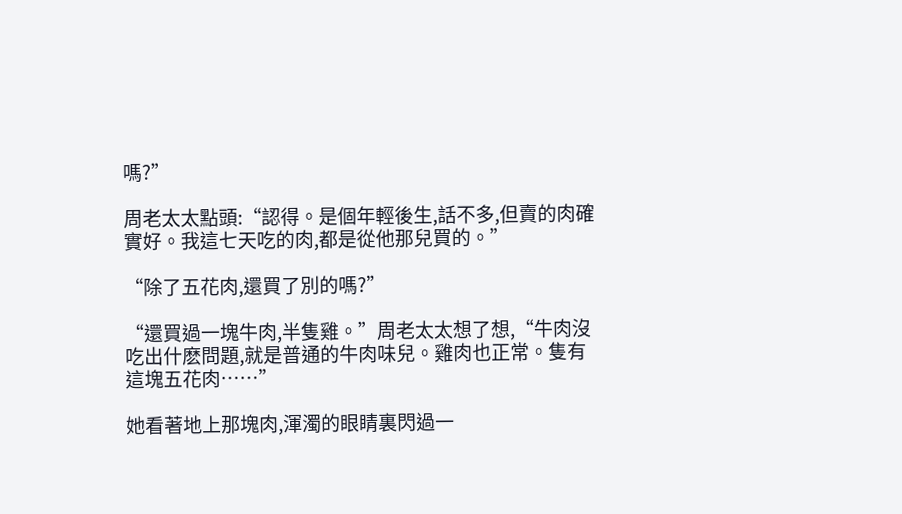嗎?”

周老太太點頭:“認得。是個年輕後生,話不多,但賣的肉確實好。我這七天吃的肉,都是從他那兒買的。”

“除了五花肉,還買了別的嗎?”

“還買過一塊牛肉,半隻雞。”周老太太想了想,“牛肉沒吃出什麽問題,就是普通的牛肉味兒。雞肉也正常。隻有這塊五花肉……”

她看著地上那塊肉,渾濁的眼睛裏閃過一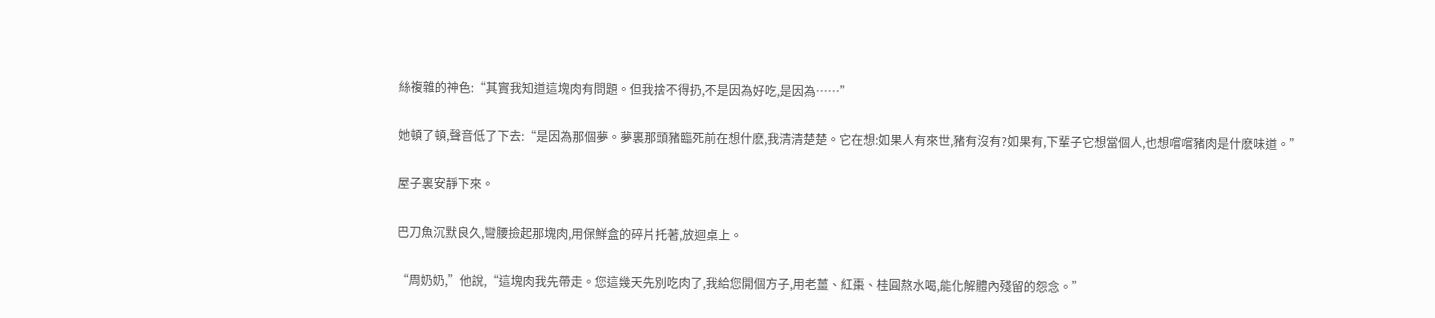絲複雜的神色:“其實我知道這塊肉有問題。但我捨不得扔,不是因為好吃,是因為……”

她頓了頓,聲音低了下去:“是因為那個夢。夢裏那頭豬臨死前在想什麽,我清清楚楚。它在想:如果人有來世,豬有沒有?如果有,下輩子它想當個人,也想嚐嚐豬肉是什麽味道。”

屋子裏安靜下來。

巴刀魚沉默良久,彎腰撿起那塊肉,用保鮮盒的碎片托著,放迴桌上。

“周奶奶,”他說,“這塊肉我先帶走。您這幾天先別吃肉了,我給您開個方子,用老薑、紅棗、桂圓熬水喝,能化解體內殘留的怨念。”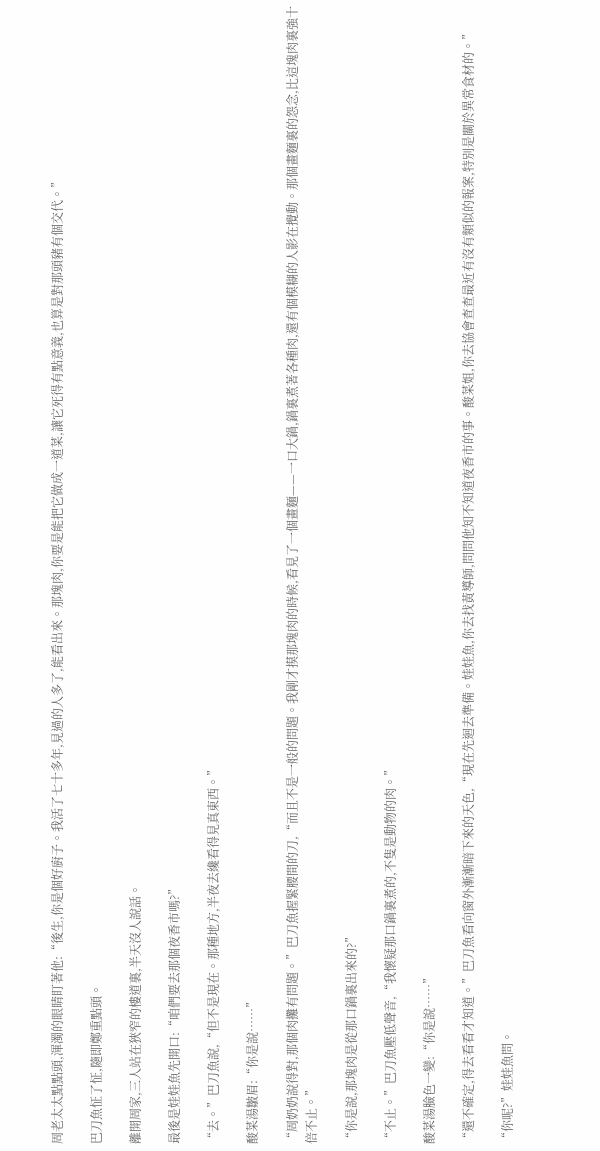周老太太點點頭,渾濁的眼睛盯著他:“後生,你是個好廚子。我活了七十多年,見過的人多了,能看出來。那塊肉,你要是能把它做成一道菜,讓它死得有點意義,也算是對那頭豬有個交代。”

巴刀魚怔了怔,隨即鄭重點頭。

離開周家,三人站在狹窄的樓道裏,半天沒人說話。

最後是娃娃魚先開口:“咱們要去那個夜香市嗎?”

“去。”巴刀魚說,“但不是現在。那種地方,半夜去纔看得見真東西。”

酸菜湯皺眉:“你是說……”

“周奶奶說得對,那個肉攤有問題。”巴刀魚握緊腰間的刀,“而且不是一般的問題。我剛才摸那塊肉的時候,看見了一個畫麵——一口大鍋,鍋裏煮著各種肉,還有個模糊的人影在攪動。那個畫麵裏的怨念,比這塊肉裏強十倍不止。”

“你是說,那塊肉是從那口鍋裏出來的?”

“不止。”巴刀魚壓低聲音,“我懷疑那口鍋裏煮的,不隻是動物的肉。”

酸菜湯臉色一變:“你是說……”

“還不確定,得去看看才知道。”巴刀魚看向窗外漸漸暗下來的天色,“現在先迴去準備。娃娃魚,你去找黃導師,問問他知不知道夜香市的事。酸菜姐,你去協會查查最近有沒有類似的報案,特別是關於異常食材的。”

“你呢?”娃娃魚問。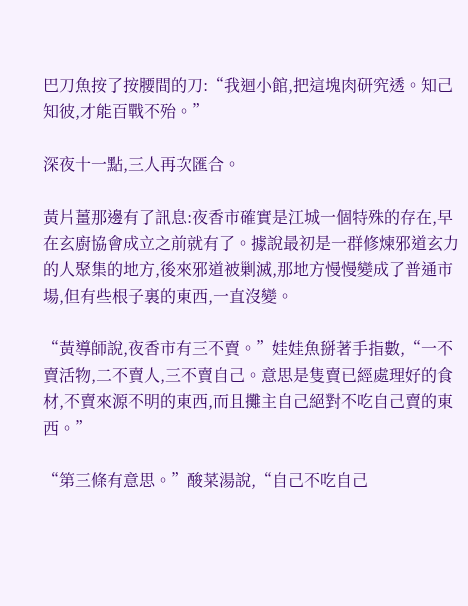巴刀魚按了按腰間的刀:“我迴小館,把這塊肉研究透。知己知彼,才能百戰不殆。”

深夜十一點,三人再次匯合。

黃片薑那邊有了訊息:夜香市確實是江城一個特殊的存在,早在玄廚協會成立之前就有了。據說最初是一群修煉邪道玄力的人聚集的地方,後來邪道被剿滅,那地方慢慢變成了普通市場,但有些根子裏的東西,一直沒變。

“黃導師說,夜香市有三不賣。”娃娃魚掰著手指數,“一不賣活物,二不賣人,三不賣自己。意思是隻賣已經處理好的食材,不賣來源不明的東西,而且攤主自己絕對不吃自己賣的東西。”

“第三條有意思。”酸菜湯說,“自己不吃自己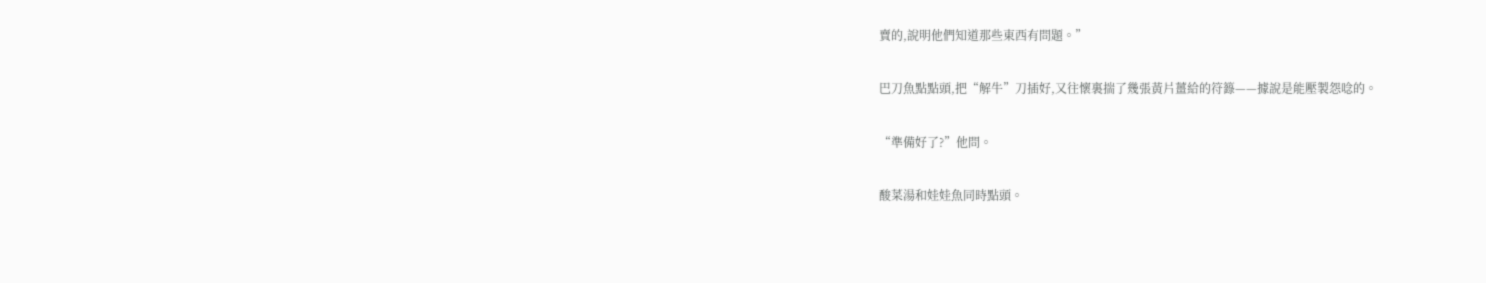賣的,說明他們知道那些東西有問題。”

巴刀魚點點頭,把“解牛”刀插好,又往懷裏揣了幾張黃片薑給的符籙——據說是能壓製怨唸的。

“準備好了?”他問。

酸菜湯和娃娃魚同時點頭。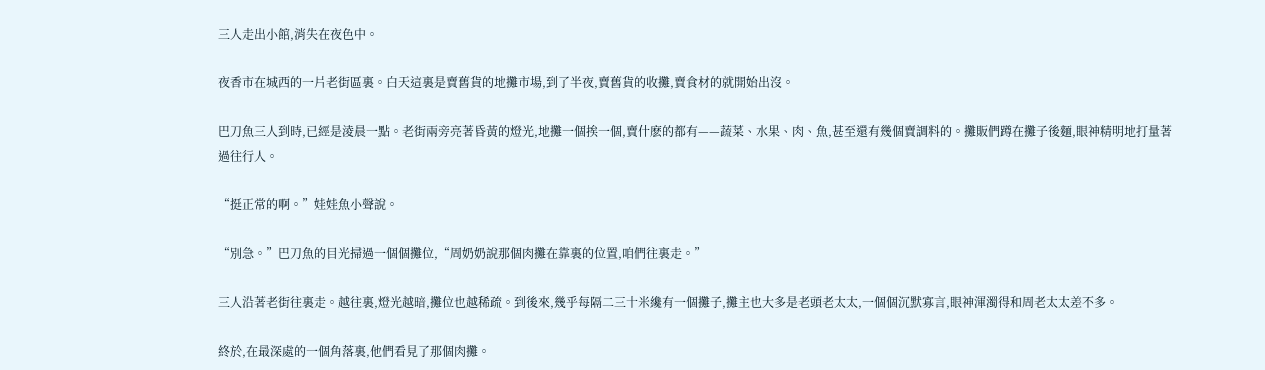三人走出小館,消失在夜色中。

夜香市在城西的一片老街區裏。白天這裏是賣舊貨的地攤市場,到了半夜,賣舊貨的收攤,賣食材的就開始出沒。

巴刀魚三人到時,已經是淩晨一點。老街兩旁亮著昏黃的燈光,地攤一個挨一個,賣什麽的都有——蔬菜、水果、肉、魚,甚至還有幾個賣調料的。攤販們蹲在攤子後麵,眼神精明地打量著過往行人。

“挺正常的啊。”娃娃魚小聲說。

“別急。”巴刀魚的目光掃過一個個攤位,“周奶奶說那個肉攤在靠裏的位置,咱們往裏走。”

三人沿著老街往裏走。越往裏,燈光越暗,攤位也越稀疏。到後來,幾乎每隔二三十米纔有一個攤子,攤主也大多是老頭老太太,一個個沉默寡言,眼神渾濁得和周老太太差不多。

終於,在最深處的一個角落裏,他們看見了那個肉攤。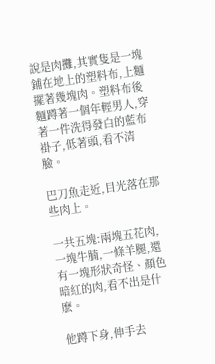說是肉攤,其實隻是一塊鋪在地上的塑料布,上麵擺著幾塊肉。塑料布後麵蹲著一個年輕男人,穿著一件洗得發白的藍布褂子,低著頭,看不清臉。

巴刀魚走近,目光落在那些肉上。

一共五塊:兩塊五花肉,一塊牛腩,一條羊腿,還有一塊形狀奇怪、顏色暗紅的肉,看不出是什麽。

他蹲下身,伸手去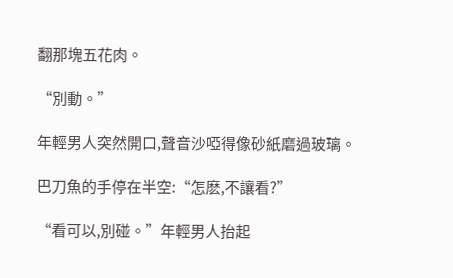翻那塊五花肉。

“別動。”

年輕男人突然開口,聲音沙啞得像砂紙磨過玻璃。

巴刀魚的手停在半空:“怎麽,不讓看?”

“看可以,別碰。”年輕男人抬起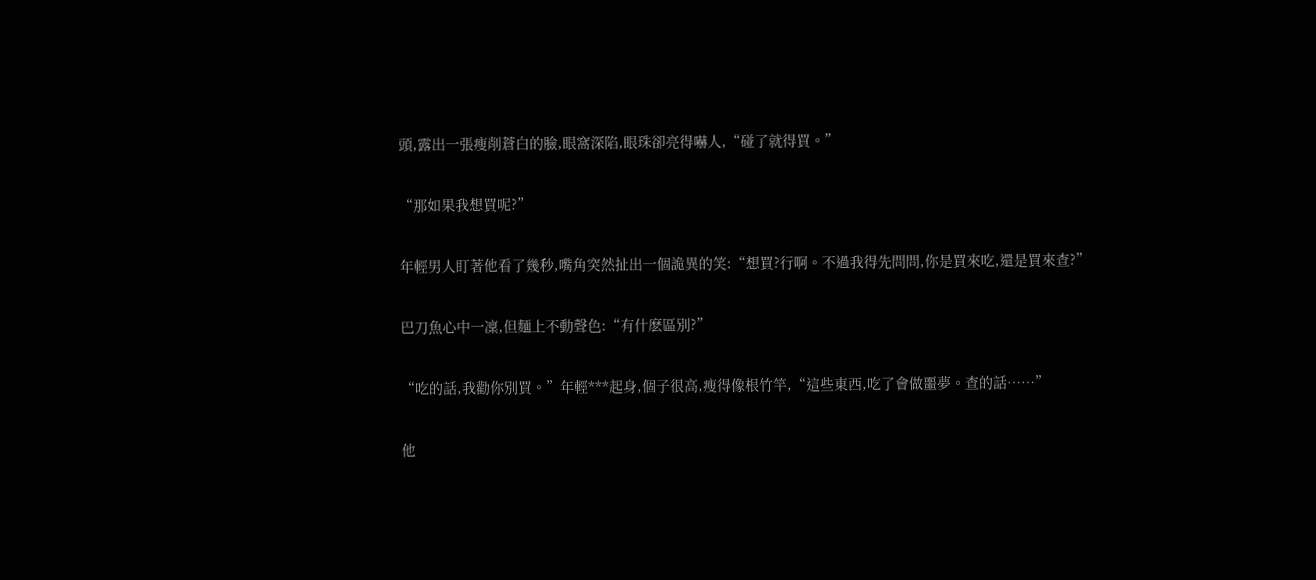頭,露出一張瘦削蒼白的臉,眼窩深陷,眼珠卻亮得嚇人,“碰了就得買。”

“那如果我想買呢?”

年輕男人盯著他看了幾秒,嘴角突然扯出一個詭異的笑:“想買?行啊。不過我得先問問,你是買來吃,還是買來查?”

巴刀魚心中一凜,但麵上不動聲色:“有什麽區別?”

“吃的話,我勸你別買。”年輕***起身,個子很高,瘦得像根竹竿,“這些東西,吃了會做噩夢。查的話……”

他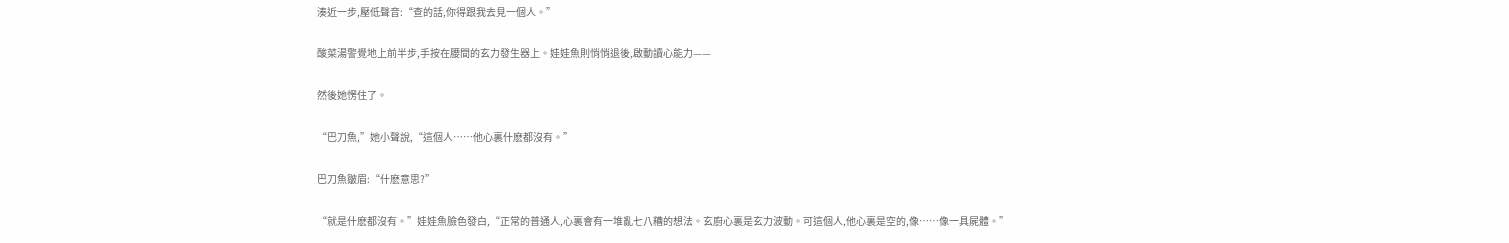湊近一步,壓低聲音:“查的話,你得跟我去見一個人。”

酸菜湯警覺地上前半步,手按在腰間的玄力發生器上。娃娃魚則悄悄退後,啟動讀心能力——

然後她愣住了。

“巴刀魚,”她小聲說,“這個人……他心裏什麽都沒有。”

巴刀魚皺眉:“什麽意思?”

“就是什麽都沒有。”娃娃魚臉色發白,“正常的普通人,心裏會有一堆亂七八糟的想法。玄廚心裏是玄力波動。可這個人,他心裏是空的,像……像一具屍體。”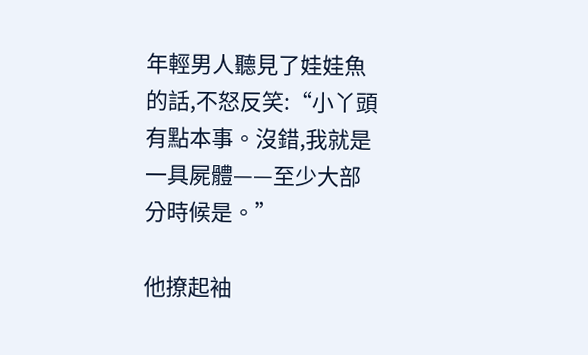年輕男人聽見了娃娃魚的話,不怒反笑:“小丫頭有點本事。沒錯,我就是一具屍體——至少大部分時候是。”

他撩起袖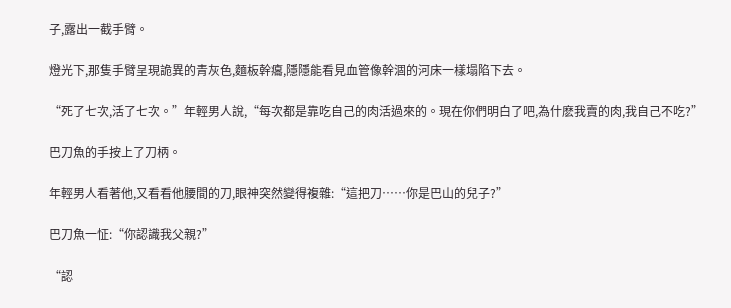子,露出一截手臂。

燈光下,那隻手臂呈現詭異的青灰色,麵板幹癟,隱隱能看見血管像幹涸的河床一樣塌陷下去。

“死了七次,活了七次。”年輕男人說,“每次都是靠吃自己的肉活過來的。現在你們明白了吧,為什麽我賣的肉,我自己不吃?”

巴刀魚的手按上了刀柄。

年輕男人看著他,又看看他腰間的刀,眼神突然變得複雜:“這把刀……你是巴山的兒子?”

巴刀魚一怔:“你認識我父親?”

“認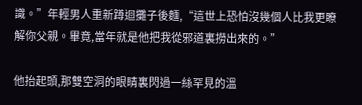識。”年輕男人重新蹲迴攤子後麵,“這世上恐怕沒幾個人比我更瞭解你父親。畢竟,當年就是他把我從邪道裏撈出來的。”

他抬起頭,那雙空洞的眼睛裏閃過一絲罕見的溫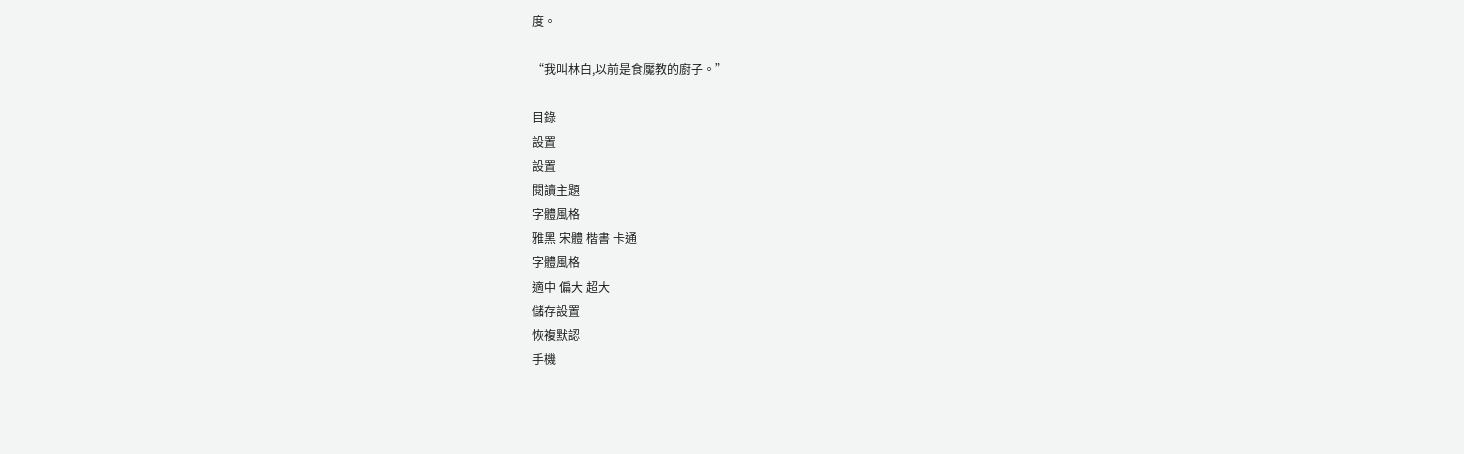度。

“我叫林白,以前是食魘教的廚子。”

目錄
設置
設置
閱讀主題
字體風格
雅黑 宋體 楷書 卡通
字體風格
適中 偏大 超大
儲存設置
恢複默認
手機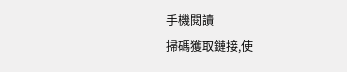手機閱讀
掃碼獲取鏈接,使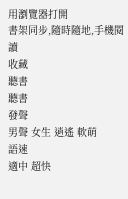用瀏覽器打開
書架同步,隨時隨地,手機閱讀
收藏
聽書
聽書
發聲
男聲 女生 逍遙 軟萌
語速
適中 超快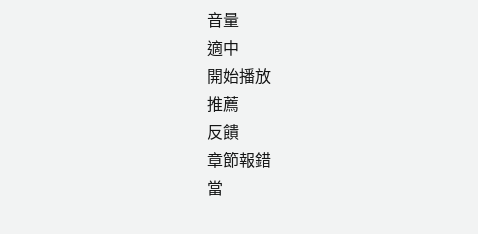音量
適中
開始播放
推薦
反饋
章節報錯
當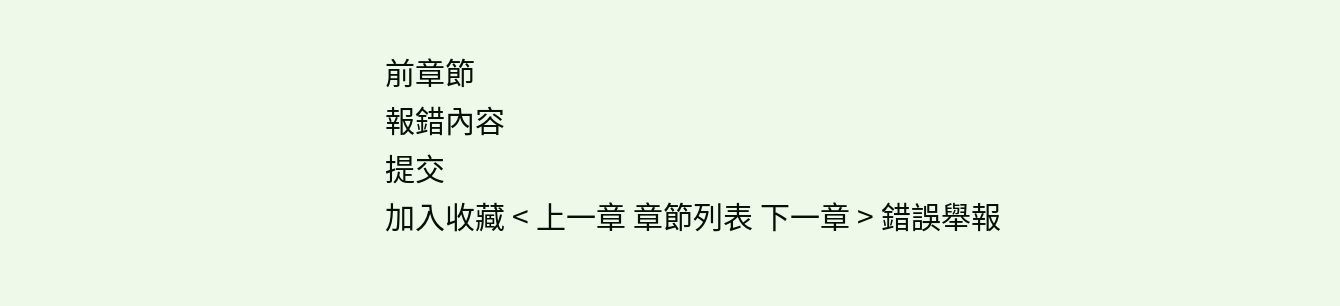前章節
報錯內容
提交
加入收藏 < 上一章 章節列表 下一章 > 錯誤舉報